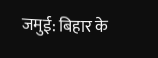जमुई: बिहार के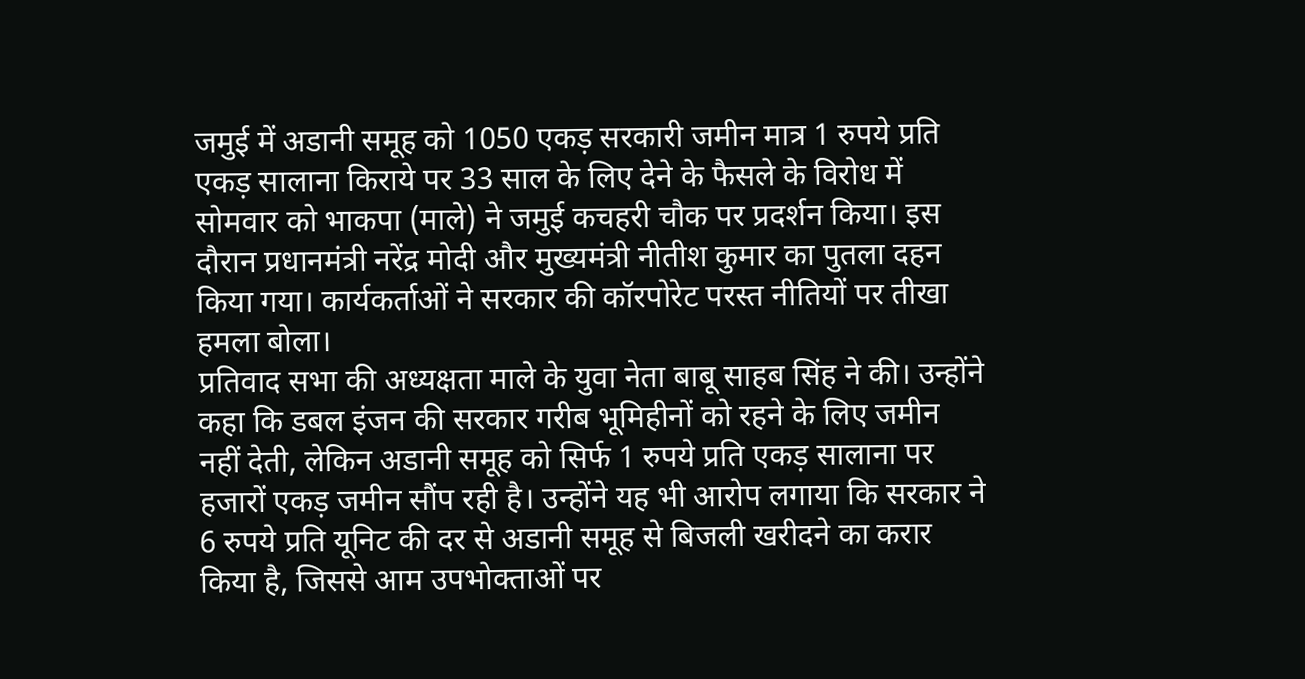जमुई में अडानी समूह को 1050 एकड़ सरकारी जमीन मात्र 1 रुपये प्रति एकड़ सालाना किराये पर 33 साल के लिए देने के फैसले के विरोध में सोमवार को भाकपा (माले) ने जमुई कचहरी चौक पर प्रदर्शन किया। इस दौरान प्रधानमंत्री नरेंद्र मोदी और मुख्यमंत्री नीतीश कुमार का पुतला दहन किया गया। कार्यकर्ताओं ने सरकार की कॉरपोरेट परस्त नीतियों पर तीखा हमला बोला।
प्रतिवाद सभा की अध्यक्षता माले के युवा नेता बाबू साहब सिंह ने की। उन्होंने कहा कि डबल इंजन की सरकार गरीब भूमिहीनों को रहने के लिए जमीन नहीं देती, लेकिन अडानी समूह को सिर्फ 1 रुपये प्रति एकड़ सालाना पर हजारों एकड़ जमीन सौंप रही है। उन्होंने यह भी आरोप लगाया कि सरकार ने 6 रुपये प्रति यूनिट की दर से अडानी समूह से बिजली खरीदने का करार किया है, जिससे आम उपभोक्ताओं पर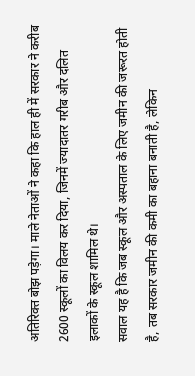अतिरिक्त बोझ पड़ेगा। माले नेताओं ने कहा कि हाल ही में सरकार ने करीब 2600 स्कूलों का विलय कर दिया, जिनमें ज्यादातर गरीब और दलित इलाकों के स्कूल शामिल थे।
सवाल यह है कि जब स्कूल और अस्पताल के लिए जमीन की जरूरत होती है, तब सरकार जमीन की कमी का बहाना बनाती है, लेकिन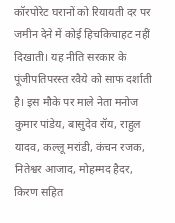कॉरपोरेट घरानों को रियायती दर पर जमीन देने में कोई हिचकिचाहट नहीं दिखाती। यह नीति सरकार के पूंजीपतिपरस्त रवैये को साफ दर्शाती है। इस मौके पर माले नेता मनोज कुमार पांडेय, बासुदेव रॉय, राहुल यादव, कल्लू मरांडी, कंचन रजक, नितेश्वर आजाद, मोहम्मद हैदर, किरण सहित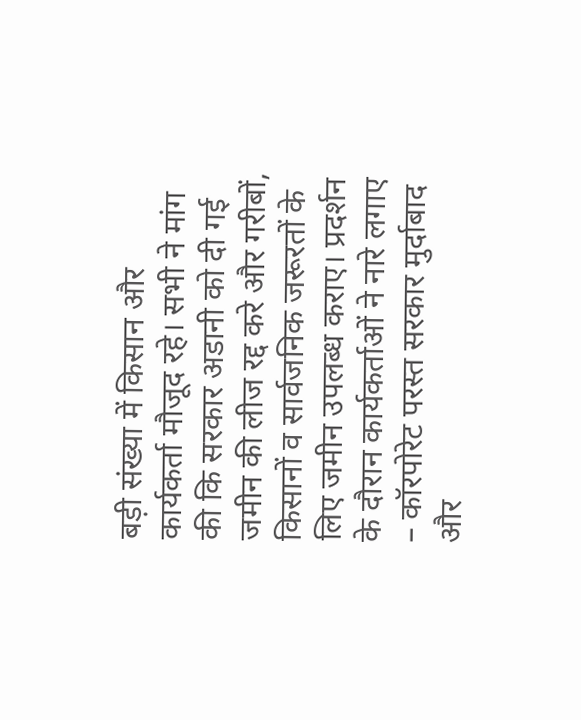बड़ी संख्या में किसान और कार्यकर्ता मौजूद रहे। सभी ने मांग की कि सरकार अडानी को दी गई जमीन की लीज रद्द करे और गरीबों, किसानों व सार्वजनिक जरूरतों के लिए जमीन उपलब्ध कराए। प्रदर्शन के दौरान कार्यकर्ताओं ने नारे लगाए – कॉरपोरेट परस्त सरकार मुर्दाबाद और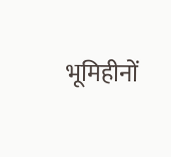भूमिहीनों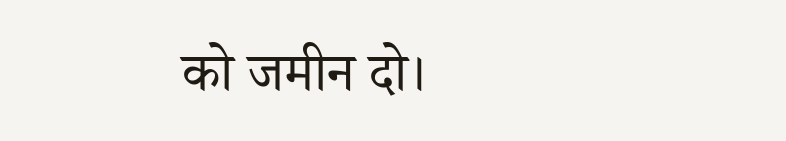को जमीन दो।